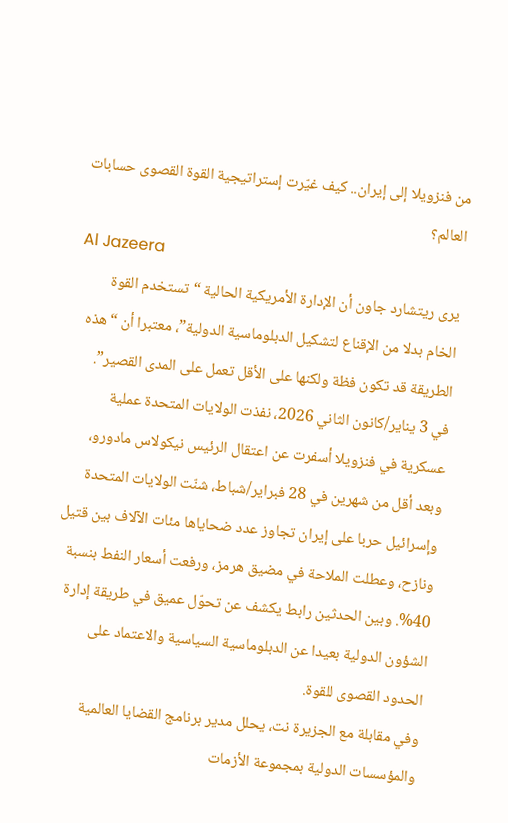من فنزويلا إلى إيران.. كيف غيّرت إستراتيجية القوة القصوى حسابات العالم؟
Al Jazeera
يرى ريتشارد جاون أن الإدارة الأمريكية الحالية “تستخدم القوة الخام بدلا من الإقناع لتشكيل الدبلوماسية الدولية”، معتبرا أن “هذه الطريقة قد تكون فظة ولكنها على الأقل تعمل على المدى القصير”.
في 3 يناير/كانون الثاني 2026، نفذت الولايات المتحدة عملية عسكرية في فنزويلا أسفرت عن اعتقال الرئيس نيكولاس مادورو، وبعد أقل من شهرين في 28 فبراير/شباط، شنّت الولايات المتحدة وإسرائيل حربا على إيران تجاوز عدد ضحاياها مئات الآلاف بين قتيل ونازح، وعطلت الملاحة في مضيق هرمز، ورفعت أسعار النفط بنسبة 40%. وبين الحدثين رابط يكشف عن تحوّل عميق في طريقة إدارة الشؤون الدولية بعيدا عن الدبلوماسية السياسية والاعتماد على الحدود القصوى للقوة.
وفي مقابلة مع الجزيرة نت، يحلل مدير برنامج القضايا العالمية والمؤسسات الدولية بمجموعة الأزمات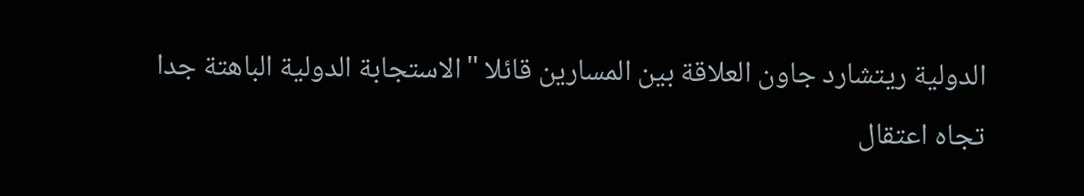الدولية ريتشارد جاون العلاقة بين المسارين قائلا "الاستجابة الدولية الباهتة جدا تجاه اعتقال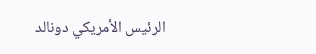الرئيس الأمريكي دونالد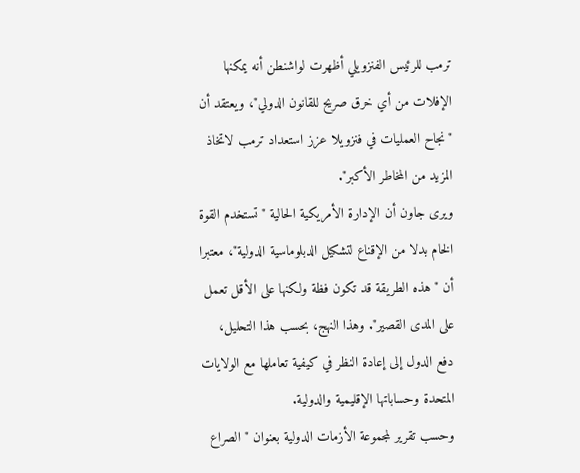ترمب للرئيس الفنزويلي أظهرت لواشنطن أنه يمكنها الإفلات من أي خرق صريح للقانون الدولي"، ويعتقد أن "نجاح العمليات في فنزويلا عزز استعداد ترمب لاتخاذ المزيد من المخاطر الأكبر".
ويرى جاون أن الإدارة الأمريكية الحالية "تستخدم القوة الخام بدلا من الإقناع لتشكيل الدبلوماسية الدولية"، معتبرا أن "هذه الطريقة قد تكون فظة ولكنها على الأقل تعمل على المدى القصير". وهذا النهج، بحسب هذا التحليل، دفع الدول إلى إعادة النظر في كيفية تعاملها مع الولايات المتحدة وحساباتها الإقليمية والدولية.
وحسب تقرير لمجموعة الأزمات الدولية بعنوان "الصراع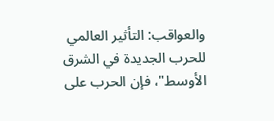والعواقب: التأثير العالمي للحرب الجديدة في الشرق الأوسط"، فإن الحرب على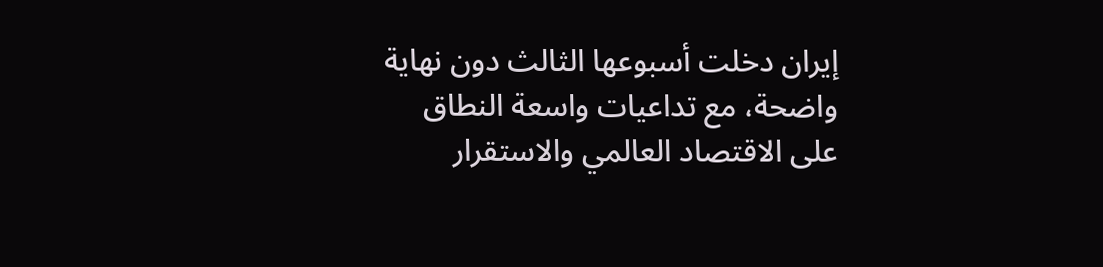إيران دخلت أسبوعها الثالث دون نهاية واضحة، مع تداعيات واسعة النطاق على الاقتصاد العالمي والاستقرار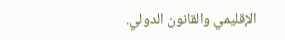الإقليمي والقانون الدولي.